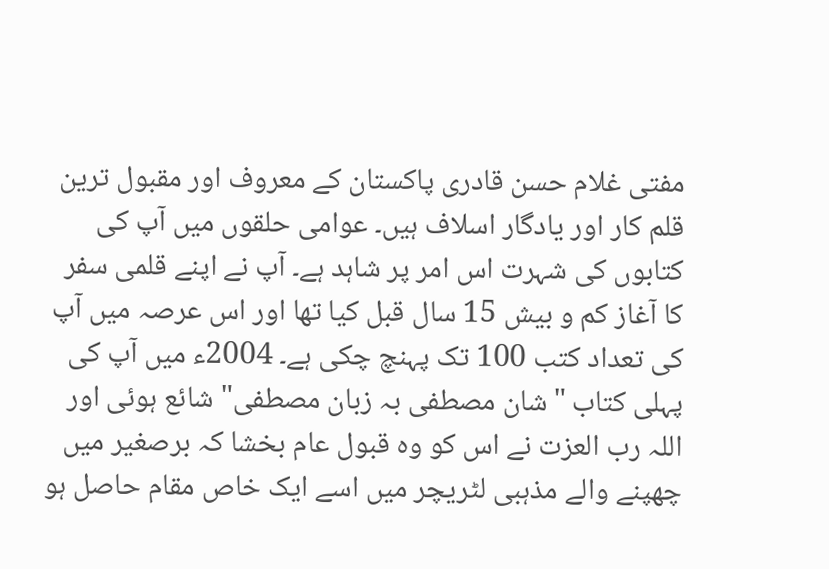مفتی غلام حسن قادری پاکستان کے معروف اور مقبول ترین قلم کار اور یادگار اسلاف ہیں۔ عوامی حلقوں میں آپ کی کتابوں کی شہرت اس امر پر شاہد ہے۔ آپ نے اپنے قلمی سفر کا آغاز کم و بیش 15 سال قبل کیا تھا اور اس عرصہ میں آپ کی تعداد کتب 100 تک پہنچ چکی ہے۔ 2004ء میں آپ کی پہلی کتاب "شان مصطفی بہ زبان مصطفی" شائع ہوئی اور اللہ رب العزت نے اس کو وہ قبول عام بخشا کہ برصغیر میں چھپنے والے مذہبی لٹریچر میں اسے ایک خاص مقام حاصل ہو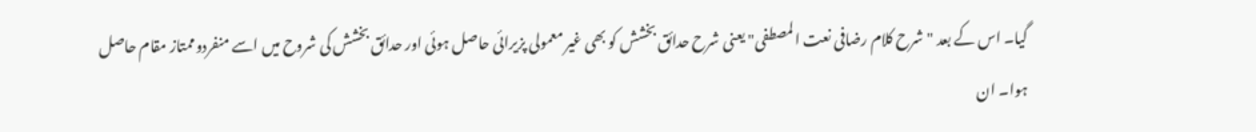گیا۔ اس کے بعد "شرح کلام رضافی نعت المصطفی" یعنی شرح حدائق بخشش کو بھی غیر معمولی پزیرائی حاصل ہوئی اور حدائق بخشش کی شروح میں اسے منفردوممتاز مقام حاصل ہوا۔ ان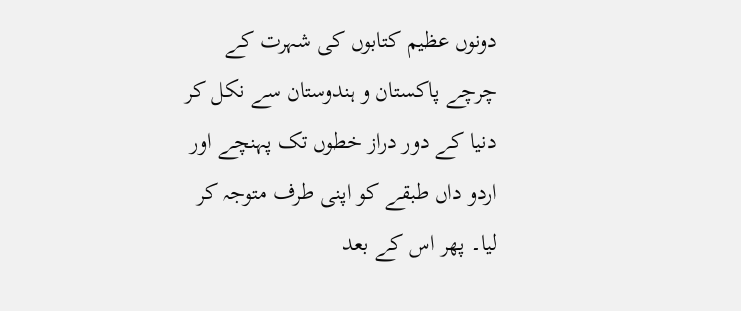دونوں عظیم کتابوں کی شہرت کے چرچے پاکستان و ہندوستان سے نکل کر دنیا کے دور دراز خطوں تک پہنچے اور اردو داں طبقے کو اپنی طرف متوجہ کر لیا۔ پھر اس کے بعد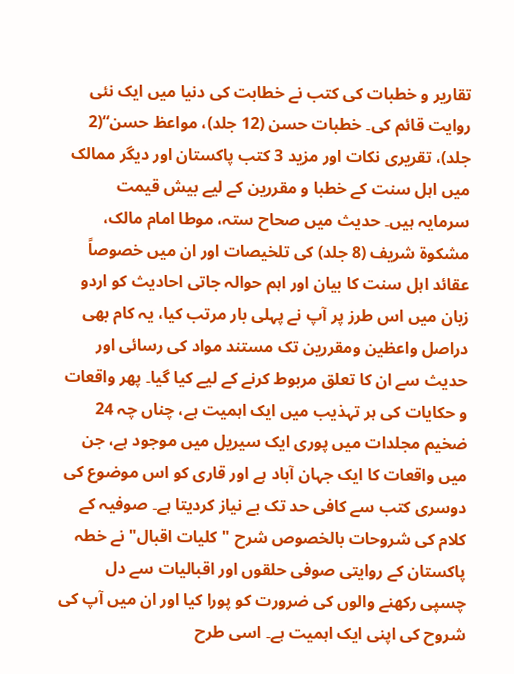تقارير و خطبات کی کتب نے خطابت کی دنیا میں ایک نئی روایت قائم کی۔ خطبات حسن (12 جلد)، مواعظ حسن“(2 جلد)، تقریری نکات اور مزید 3 کتب پاکستان اور دیگر ممالک میں اہل سنت کے خطبا و مقررین کے لیے بیش قیمت سرمایہ ہیں۔ حدیث میں صحاح ستہ، موطا امام مالک، مشکوة شریف (8 جلد) کی تلخیصات اور ان میں خصوصاً عقائد اہل سنت کا بیان اور اہم حوالہ جاتی احادیث کو اردو زبان میں اس طرز پر آپ نے پہلی بار مرتب کیا، یہ کام بھی دراصل واعظین ومقررین تک مستند مواد کی رسائی اور حدیث سے ان کا تعلق مربوط کرنے کے لیے کیا گیا۔ پھر واقعات و حکایات کی ہر تہذیب میں ایک اہمیت ہے، چناں چہ 24 ضخیم مجلدات میں پوری ایک سیریل میں موجود ہے، جن میں واقعات کا ایک جہان آباد ہے اور قاری کو اس موضوع کی دوسری کتب سے کافی حد تک بے نیاز کردیتا ہے۔ صوفیہ کے کلام کی شروحات بالخصوص شرح "کلیات اقبال" نے خطہ پاکستان کے روایتی صوفی حلقوں اور اقبالیات سے دل چسپی رکھنے والوں کی ضرورت کو پورا کیا اور ان میں آپ کی شروح کی اپنی ایک اہمیت ہے۔ اسی طرح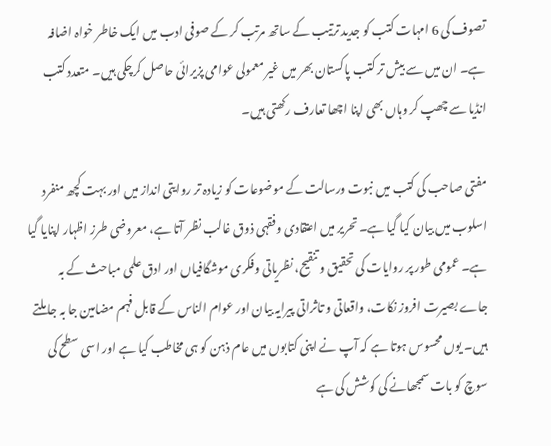تصوف کی 6 امہات کتب کو جدید ترتیب کے ساتھ مرتب کر کے صوفی ادب میں ایک خاطر خواہ اضافہ ہے۔ ان میں سے بیش تر کتب پاکستان بھر میں غیر معمولی عوامی پزیرائی حاصل کرچکی ہیں۔ متعدد کتب انڈیا سے چھپ کر وہاں بھی اپنا اچھا تعارف رکھتی ہیں۔

مفتی صاحب کی کتب میں نبوت ورسالت کے موضوعات کو زیادہ تر روایتی انداز میں اور بہت کچھ منفرد اسلوب میں بیان کیا گیا ہے۔ تحریر میں اعتقادی وفقہی ذوق غالب نظر آتا ہے، معروضی طرز اظہار اپنایا گیا ہے۔ عمومی طور پر روایات کی تحقیق و تنقیح، نظریاتی وفکری موشگافیاں اور ادق علمی مباحث کے بہ جاے بصیرت افروز نکات، واقعاتی و تاثراتی پیرایہ بیان اور عوام الناس کے قابل فہم مضامین جا بہ جا ملتے ہیں۔ یوں محسوس ہوتا ہے کہ آپ نے اپنی کتابوں میں عام ذہن کو ہی مخاطب کیا ہے اور اسی سطح کی سوچ کو بات سمجھانے کی کوشش کی ہے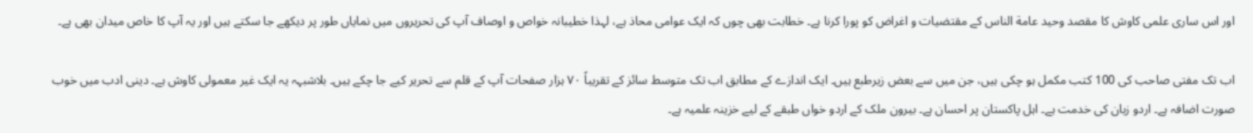اور اس ساری علمی کاوش کا مقصد وحید عامة الناس کے مقتضیات و اغراض کو پورا کرنا ہے۔ خطابت بھی چوں کہ ایک عوامی محاذ ہے، لہذا خطیبانہ خواص و اوصاف آپ کی تحریروں میں نمایاں طور پر دیکھے جا سکتے ہیں اور یہ آپ کا خاص میدان بھی ہے۔

اب تک مفتی صاحب کی 100 کتب مکمل ہو چکی ہیں، جن میں سے بعض زیرطبع ہیں۔ ایک اندازے کے مطابق اب تک متوسط سائز کے تقریباً ٧٠ ہزار صفحات آپ کے قلم سے تحریر کیے جا چکے ہیں۔ بلاشبہہ یہ ایک غیر معمولی کاوش ہے۔ دینی ادب میں خوب صورت اضافہ ہے۔ اردو زبان کی خدمت ہے۔ اہل پاکستان پر احسان ہے۔ بیرون ملک کے اردو خواں طبقے کے لیے خزینہ علمیہ ہے۔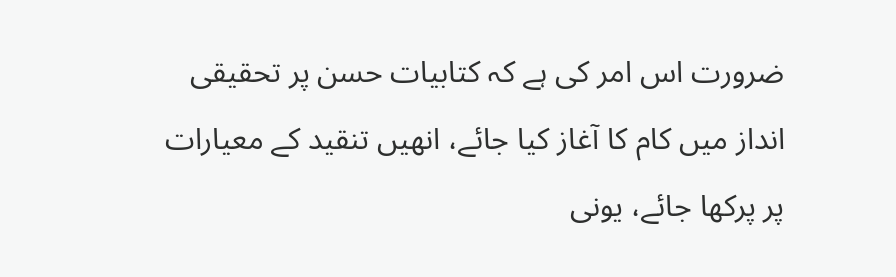ضرورت اس امر کی ہے کہ کتابیات حسن پر تحقیقی انداز میں کام کا آغاز کیا جائے، انھیں تنقید کے معیارات پر پرکھا جائے، یونی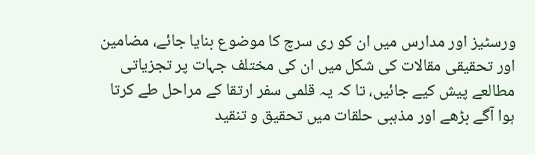ورسٹیز اور مدارس میں ان کو ری سرچ کا موضوع بنایا جائے، مضامین اور تحقیقی مقالات کی شکل میں ان کی مختلف جہات پر تجزیاتی مطالعے پیش کیے جائیں، تا کہ یہ قلمی سفر ارتقا کے مراحل طے کرتا ہوا آگے بڑھے اور مذہبی حلقات میں تحقیق و تنقید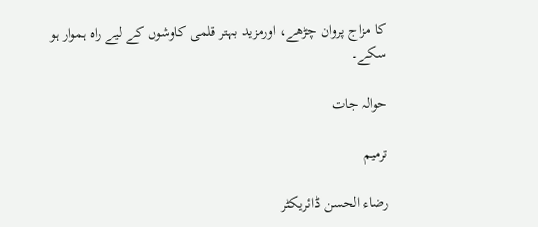کا مزاج پروان چڑھے، اورمزید بہتر قلمی کاوشوں کے لیے راہ ہموار ہو سکے۔

حوالہ جات

ترمیم

رضاء الحسن ڈائریکٹر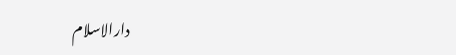دارالاسلام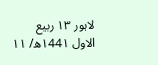لاہور ١٣ ربیع الاول ١44١ھ/ ١١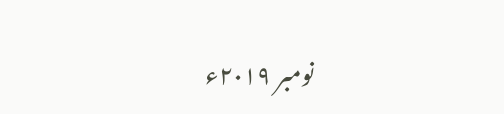نومبر ٢٠١٩ء